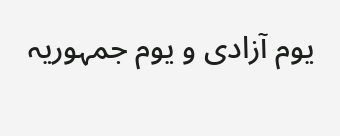یوم آزادی و یوم جمہوریہ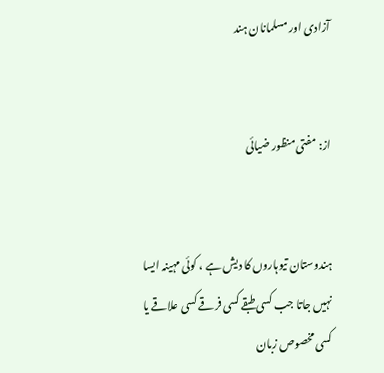آزادی اور مسلمانان ہند


از: مفتی منظور ضیائی


ہندوستان تیوہاروں کا دیش ہے ، کوئی مہینہ ایسا نہیں جاتا جب کسی طبقے کسی فرقے کسی علاقے یا کسی مخصوص زبان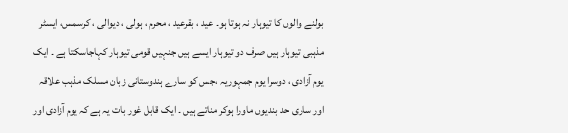بولنے والوں کا تیوہار نہ ہوتا ہو۔ عید ، بقرعید ، محرم ، ہولی ، دیوالی ، کرسمس، ایسٹر مذہبی تیوہار ہیں صرف دو تیوہار ایسے ہیں جنہیں قومی تیوہار کہاجاسکتا ہے ۔ ایک یوم آزادی ، دوسرا یوم جمہوریہ ،جس کو سارے ہندوستانی زبان مسلک مذہب علاقہ اور ساری حد بندیوں ماورا ہوکر مناتے ہیں ۔ ایک قابل غور بات یہ ہے کہ یوم آزادی اور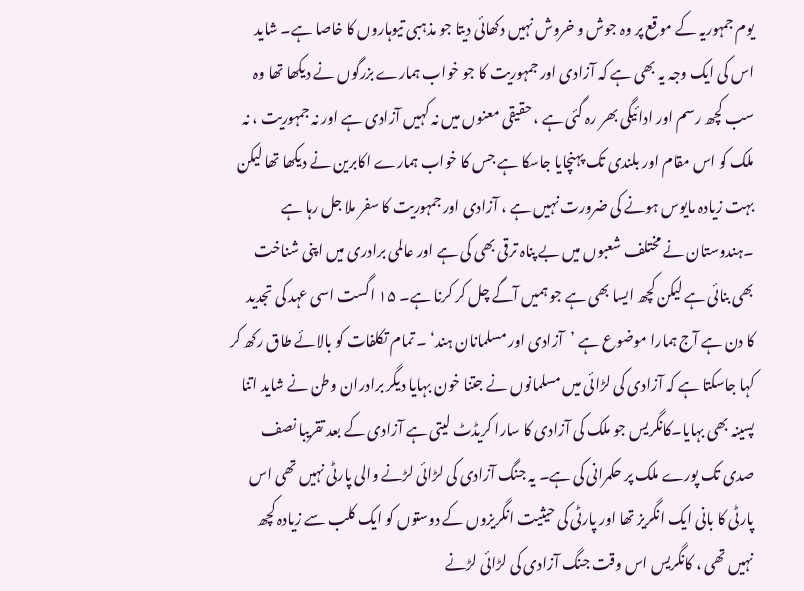یوم جمہوریہ کے موقع پر وہ جوش و خروش نہیں دکھائی دیتا جو مذہبی تیوہاروں کا خاصا ہے۔ شاید اس کی ایک وجہ یہ بھی ہے کہ آزادی اور جمہوریت کا جو خواب ہمارے بزرگوں نے دیکھا تھا وہ سب کچھ رسم اور ادائیگی بھر رہ گئی ہے ، حقیقی معنوں میں نہ کہیں آزادی ہے اور نہ جمہوریت ، نہ ملک کو اس مقام اور بلندی تک پہنچایا جاسکا ہے جس کا خواب ہمارے اکابرین نے دیکھا تھا لیکن بہت زیادہ مایوس ہونے کی ضرورت نہیں ہے ، آزادی اور جمہوریت کا سفر ملا جل رہا ہے ۔ہندوستان نے مختلف شعبوں میں بے پناہ ترقی بھی کی ہے اور عالمی برادری میں اپنی شناخت بھی بنائی ہے لیکن کچھ ایسا بھی ہے جو ہمیں آگے چل کر کرنا ہے۔ ۱۵ اگست اسی عہد کی تجدید کا دن ہے آج ہمارا موضوع ہے ’آزادی اور مسلمانان ہند‘ ۔ تمام تکلفات کو بالائے طاق رکھ کر کہا جاسکتا ہے کہ آزادی کی لڑائی میں مسلمانوں نے جتنا خون بہایا دیگر برادران وطن نے شاید اتنا پسینہ بھی بہایا۔کانگریس جو ملک کی آزادی کا سارا کریڈٹ لیتی ہے آزادی کے بعد تقریبا نصف صدی تک پورے ملک پر حکمرانی کی ہے۔ یہ جنگ آزادی کی لڑائی لڑنے والی پارٹی نہیں تھی اس پارٹی کا بانی ایک انگریز تھا اور پارٹی کی حیثیت انگریزوں کے دوستوں کو ایک کلب سے زیادہ کچھ نہیں تھی ، کانگریس اس وقت جنگ آزادی کی لڑائی لڑنے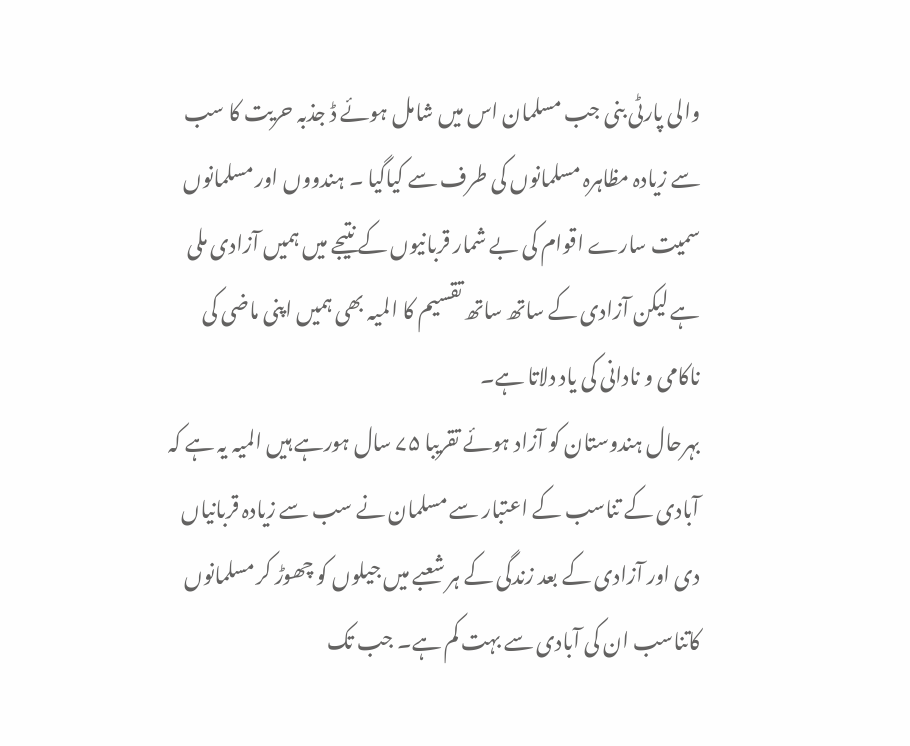والی پارٹی بنی جب مسلمان اس میں شامل ہوئے ڈ جذبہ حریت کا سب سے زیادہ مظاہرہ مسلمانوں کی طرف سے کیاگیا ۔ ہندووں اور مسلمانوں سمیت سارے اقوام کی بے شمار قربانیوں کے نتیجے میں ہمیں آزادی ملی ہے لیکن آزادی کے ساتھ ساتھ تقسیم کا المیہ بھی ہمیں اپنی ماضی کی ناکامی و نادانی کی یاد دلاتا ہے۔
بہرحال ہندوستان کو آزاد ہوئے تقریبا ۷۵ سال ہورہے ہیں المیہ یہ ہے کہ آبادی کے تناسب کے اعتبار سے مسلمان نے سب سے زیادہ قربانیاں دی اور آزادی کے بعد زندگی کے ہر شعبے میں جیلوں کو چھوڑ کر مسلمانوں کاتناسب ان کی آبادی سے بہت کم ہے۔ جب تک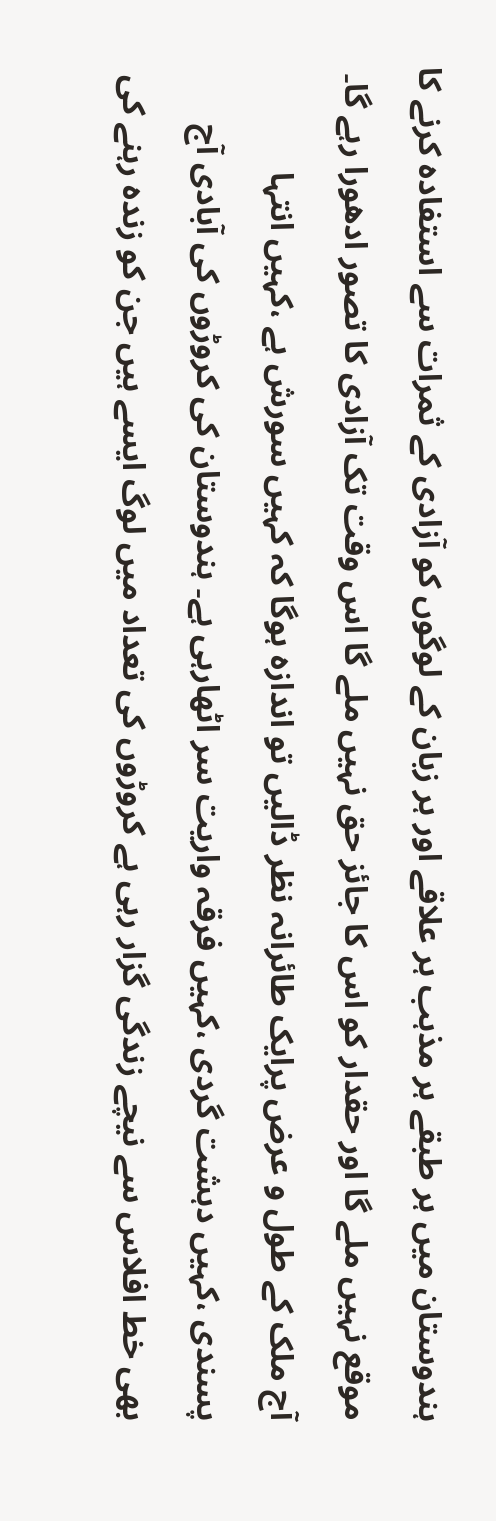ہندوستان میں ہر طبقے ہر مذہب ہر علاقے اور ہر زبان کے لوگوں کو آزادی کے ثمرات سے استفادہ کرنے کا موقع نہیں ملے گا اور حقدار کو اس کا جائز حق نہیں ملے گا اس وقت تک آزادی کا تصور ادھورا رہے گا۔ آج ملک کے طول و عرض پرایک طائرانہ نظر ڈالیں تو اندازہ ہوگا کہ کہیں سورش ہے ،کہیں انتہا پسندی ،کہیں دہشت گردی ،کہیں فرقہ واریت سر اٹھارہی ہے۔ ہندوستان کی کروڑوں کی آبادی آج بھی خط افلاس سے نیچے زندگی گزار رہی ہے کروڑوں کی تعداد میں لوگ ایسے ہیں جن کو زندہ رہنے کی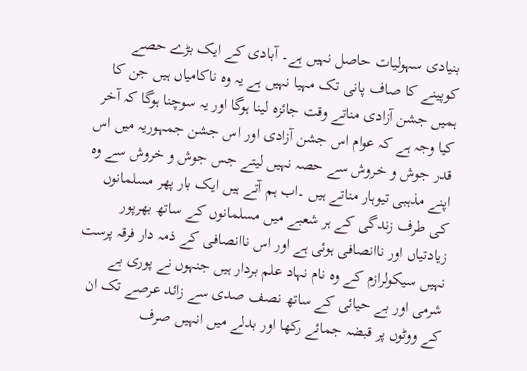بنیادی سہولیات حاصل نہیں ہے۔ آبادی کے ایک بڑے حصے کوپینے کا صاف پانی تک مہیا نہیں ہے یہ وہ ناکامیاں ہیں جن کا ہمیں جشن آزادی مناتے وقت جائزہ لینا ہوگا اور یہ سوچنا ہوگا کہ آخر کیا وجہ ہے کہ عوام اس جشن آزادی اور اس جشن جمہوریہ میں اس قدر جوش و خروش سے حصہ نہیں لیتے جس جوش و خروش سے وہ اپنے مذہبی تیوہار مناتے ہیں ۔اب ہم آتے ہیں ایک بار پھر مسلمانوں کی طرف زندگی کے ہر شعبے میں مسلمانوں کے ساتھ بھرپور زیادتیاں اور ناانصافی ہوئی ہے اور اس ناانصافی کے ذمہ دار فرقہ پرست نہیں سیکولرازم کے وہ نام نہاد علم بردار ہیں جنہوں نے پوری بے شرمی اور بے حیائی کے ساتھ نصف صدی سے زائد عرصے تک ان کے ووٹوں پر قبضہ جمائے رکھا اور بدلے میں انہیں صرف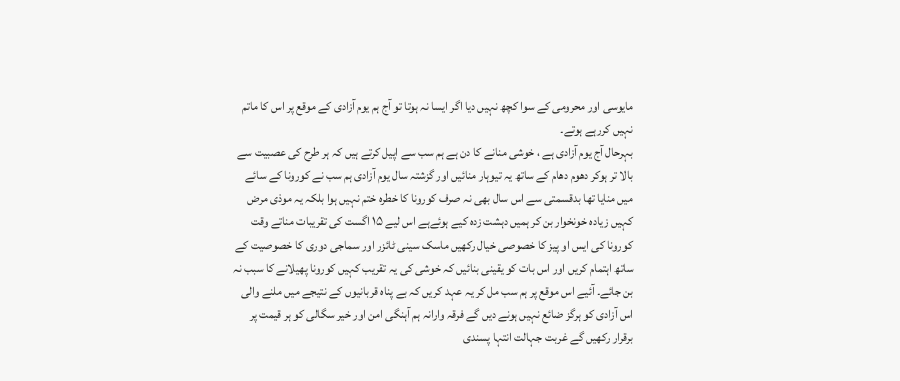مایوسی اور محرومی کے سوا کچھ نہیں دیا اگر ایسا نہ ہوتا تو آج ہم یوم آزادی کے موقع پر اس کا ماتم نہیں کررہے ہوتے۔
بہرحال آج یوم آزادی ہے ، خوشی منانے کا دن ہے ہم سب سے اپیل کرتے ہیں کہ ہر طرح کی عصبیت سے بالا تر ہوکر دھوم دھام کے ساتھ یہ تیوہار منائیں اور گزشتہ سال یوم آزادی ہم سب نے کورونا کے سائے میں منایا تھا بدقسمتی سے اس سال بھی نہ صرف کورونا کا خطرہ ختم نہیں ہوا بلکہ یہ موذی مرض کہیں زیادہ خونخوار بن کر ہمیں دہشت زدہ کیے ہوئےہے اس لیے ۱۵ اگست کی تقریبات مناتے وقت کورونا کی ایس او پیز کا خصوصی خیال رکھیں ماسک سینی ٹائزر اور سماجی دوری کا خصوصیت کے ساتھ اہتمام کریں اور اس بات کو یقینی بنائیں کہ خوشی کی یہ تقریب کہیں کورونا پھیلانے کا سبب نہ بن جائے۔ آئیے اس موقع پر ہم سب مل کر یہ عہد کریں کہ بے پناہ قربانیوں کے نتیجے میں ملنے والی اس آزادی کو ہرگز ضائع نہیں ہونے دیں گے فرقہ وارانہ ہم آہنگی امن اور خیر سگالی کو ہر قیمت پر برقرار رکھیں گے غربت جہالت انتہا پسندی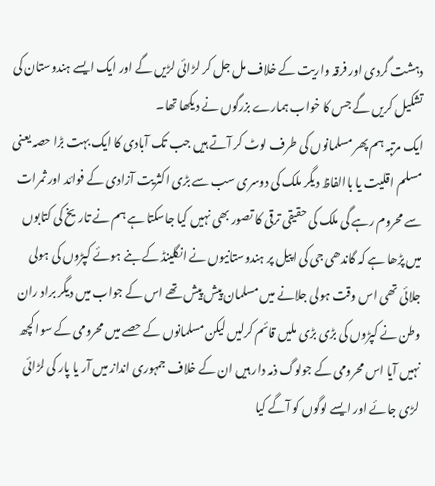دہشت گردی اور فرقہ واریت کے خلاف مل جل کر لڑائی لڑیں گے اور ایک ایسے ہندوستان کی تشکیل کریں گے جس کا خواب ہمارے بزرگوں نے دیکھا تھا۔
ایک مرتبہ ہم پھر مسلمانوں کی طرف لوٹ کر آتے ہیں جب تک آبادی کا ایک بہت بڑا حصہ یعنی مسلم اقلیت یا باالفاظ دیگر ملک کی دوسری سب سے بڑی اکثریت آزادی کے فوائد اور ثمرات سے محروم رہے گی ملک کی حقیقی ترقی کا تصور بھی نہیں کیا جاسکتا ہے ہم نے تاریخ کی کتابوں میں پڑھا ہے کہ گاندھی جی کی اپیل پر ہندوستانیوں نے انگلینڈ کے بنے ہوئے کپڑوں کی ہولی جلائی تھی اس وقت ہولی جلانے میں مسلمان پیش پیش تھے اس کے جواب میں دیگر براد ران وطن نے کپڑوں کی بڑی بڑی ملیں قائم کرلیں لیکن مسلمانوں کے حصے میں محرومی کے سوا کچھ نہیں آیا اس محرومی کے جولوگ ذمہ دار ہیں ان کے خلاف جمہوری انداز میں آر یا پار کی لڑائی لڑی جائے اور ایسے لوگوں کو آگے کیا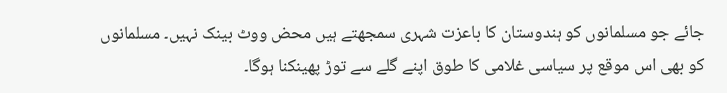جائے جو مسلمانوں کو ہندوستان کا باعزت شہری سمجھتے ہیں محض ووٹ بینک نہیں۔ مسلمانوں کو بھی اس موقع پر سیاسی غلامی کا طوق اپنے گلے سے توڑ پھینکنا ہوگا۔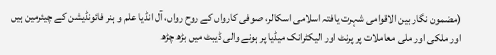(مضمون نگار بین الاقوامی شہرت یافتہ اسلامی اسکالر، صوفی کارواں کے روح رواں، آل انڈیا علم و ہنر فائونڈیشن کے چیئرمین ہیں اور ملکی اور ملی معاملات پر پرنٹ اور الیکٹرانک میڈیا پر ہونے والی ڈیبٹ میں بڑھ چڑھ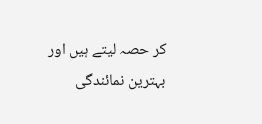کر حصہ لیتے ہیں اور بہترین نمائندگی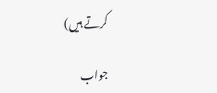کرتے ہیں)

جواب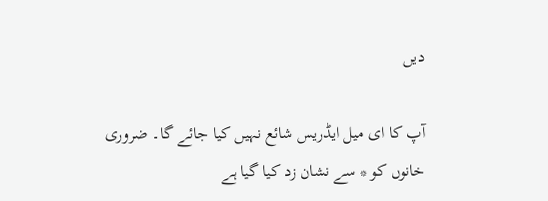دیں

آپ کا ای میل ایڈریس شائع نہیں کیا جائے گا۔ ضروری خانوں کو * سے نشان زد کیا گیا ہے